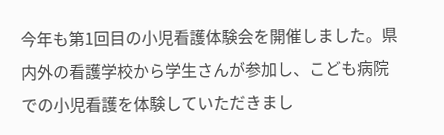今年も第1回目の小児看護体験会を開催しました。県内外の看護学校から学生さんが参加し、こども病院での小児看護を体験していただきまし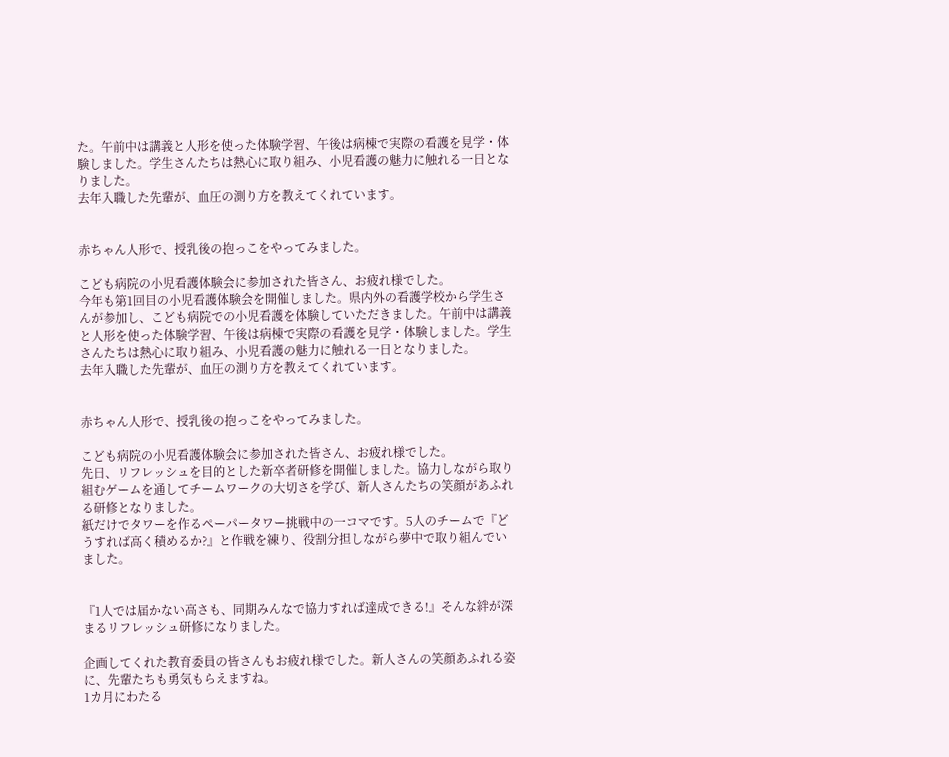た。午前中は講義と人形を使った体験学習、午後は病棟で実際の看護を見学・体験しました。学生さんたちは熱心に取り組み、小児看護の魅力に触れる一日となりました。
去年入職した先輩が、血圧の測り方を教えてくれています。


赤ちゃん人形で、授乳後の抱っこをやってみました。

こども病院の小児看護体験会に参加された皆さん、お疲れ様でした。
今年も第1回目の小児看護体験会を開催しました。県内外の看護学校から学生さんが参加し、こども病院での小児看護を体験していただきました。午前中は講義と人形を使った体験学習、午後は病棟で実際の看護を見学・体験しました。学生さんたちは熱心に取り組み、小児看護の魅力に触れる一日となりました。
去年入職した先輩が、血圧の測り方を教えてくれています。


赤ちゃん人形で、授乳後の抱っこをやってみました。

こども病院の小児看護体験会に参加された皆さん、お疲れ様でした。
先日、リフレッシュを目的とした新卒者研修を開催しました。協力しながら取り組むゲームを通してチームワークの大切さを学び、新人さんたちの笑顔があふれる研修となりました。
紙だけでタワーを作るペーパータワー挑戦中の一コマです。5人のチームで『どうすれば高く積めるか?』と作戦を練り、役割分担しながら夢中で取り組んでいました。


『1人では届かない高さも、同期みんなで協力すれば達成できる!』そんな絆が深まるリフレッシュ研修になりました。

企画してくれた教育委員の皆さんもお疲れ様でした。新人さんの笑顔あふれる姿に、先輩たちも勇気もらえますね。
1カ月にわたる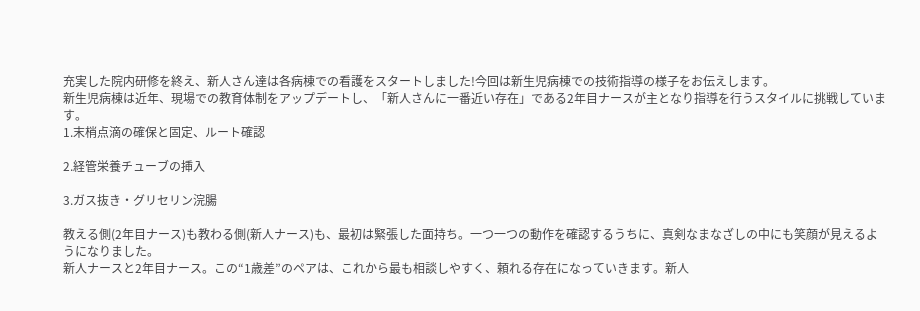充実した院内研修を終え、新人さん達は各病棟での看護をスタートしました!今回は新生児病棟での技術指導の様子をお伝えします。
新生児病棟は近年、現場での教育体制をアップデートし、「新人さんに一番近い存在」である2年目ナースが主となり指導を行うスタイルに挑戦しています。
1.末梢点滴の確保と固定、ルート確認

2.経管栄養チューブの挿入

3.ガス抜き・グリセリン浣腸

教える側(2年目ナース)も教わる側(新人ナース)も、最初は緊張した面持ち。一つ一つの動作を確認するうちに、真剣なまなざしの中にも笑顔が見えるようになりました。
新人ナースと2年目ナース。この“1歳差”のペアは、これから最も相談しやすく、頼れる存在になっていきます。新人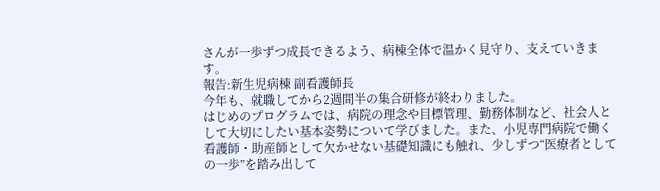さんが一歩ずつ成長できるよう、病棟全体で温かく見守り、支えていきます。
報告:新生児病棟 副看護師長
今年も、就職してから2週間半の集合研修が終わりました。
はじめのプログラムでは、病院の理念や目標管理、勤務体制など、社会人として大切にしたい基本姿勢について学びました。また、小児専門病院で働く看護師・助産師として欠かせない基礎知識にも触れ、少しずつ“医療者としての一歩”を踏み出して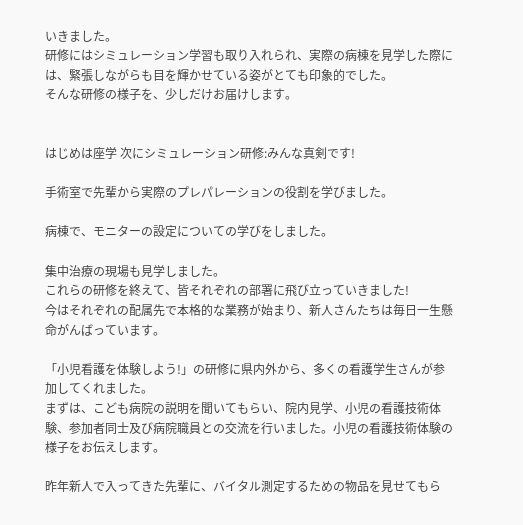いきました。
研修にはシミュレーション学習も取り入れられ、実際の病棟を見学した際には、緊張しながらも目を輝かせている姿がとても印象的でした。
そんな研修の様子を、少しだけお届けします。


はじめは座学 次にシミュレーション研修:みんな真剣です!

手術室で先輩から実際のプレパレーションの役割を学びました。

病棟で、モニターの設定についての学びをしました。

集中治療の現場も見学しました。
これらの研修を終えて、皆それぞれの部署に飛び立っていきました!
今はそれぞれの配属先で本格的な業務が始まり、新人さんたちは毎日一生懸命がんばっています。

「小児看護を体験しよう!」の研修に県内外から、多くの看護学生さんが参加してくれました。
まずは、こども病院の説明を聞いてもらい、院内見学、小児の看護技術体験、参加者同士及び病院職員との交流を行いました。小児の看護技術体験の様子をお伝えします。

昨年新人で入ってきた先輩に、バイタル測定するための物品を見せてもら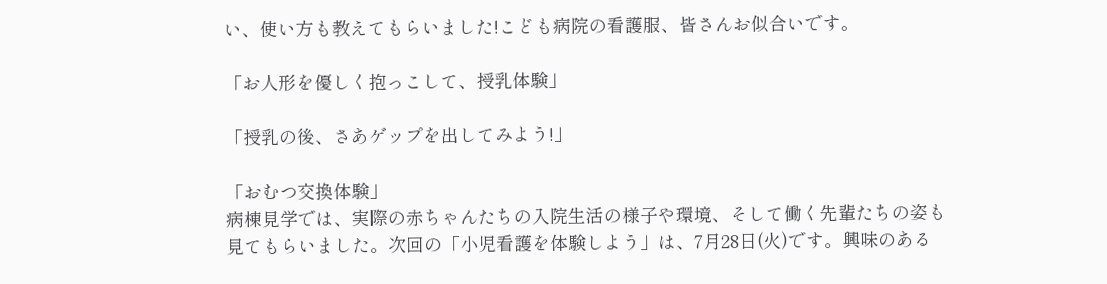い、使い方も教えてもらいました!こども病院の看護服、皆さんお似合いです。

「お人形を優しく抱っこして、授乳体験」

「授乳の後、さあゲップを出してみよう!」

「おむつ交換体験」
病棟見学では、実際の赤ちゃんたちの入院生活の様子や環境、そして働く先輩たちの姿も見てもらいました。次回の「小児看護を体験しよう」は、7月28日(火)です。興味のある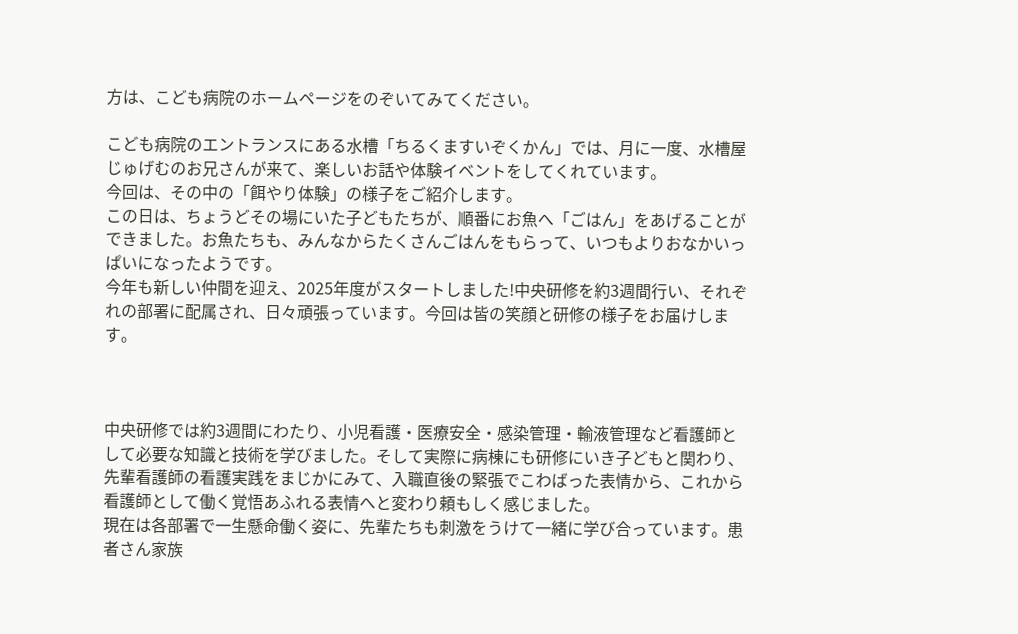方は、こども病院のホームページをのぞいてみてください。

こども病院のエントランスにある水槽「ちるくますいぞくかん」では、月に一度、水槽屋じゅげむのお兄さんが来て、楽しいお話や体験イベントをしてくれています。
今回は、その中の「餌やり体験」の様子をご紹介します。
この日は、ちょうどその場にいた子どもたちが、順番にお魚へ「ごはん」をあげることができました。お魚たちも、みんなからたくさんごはんをもらって、いつもよりおなかいっぱいになったようです。
今年も新しい仲間を迎え、2025年度がスタートしました!中央研修を約3週間行い、それぞれの部署に配属され、日々頑張っています。今回は皆の笑顔と研修の様子をお届けします。



中央研修では約3週間にわたり、小児看護・医療安全・感染管理・輸液管理など看護師として必要な知識と技術を学びました。そして実際に病棟にも研修にいき子どもと関わり、先輩看護師の看護実践をまじかにみて、入職直後の緊張でこわばった表情から、これから看護師として働く覚悟あふれる表情へと変わり頼もしく感じました。
現在は各部署で一生懸命働く姿に、先輩たちも刺激をうけて一緒に学び合っています。患者さん家族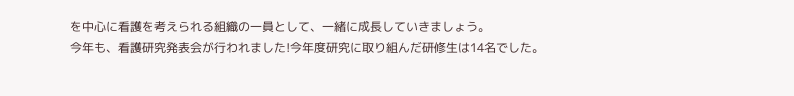を中心に看護を考えられる組織の一員として、一緒に成長していきましょう。
今年も、看護研究発表会が行われました!今年度研究に取り組んだ研修生は14名でした。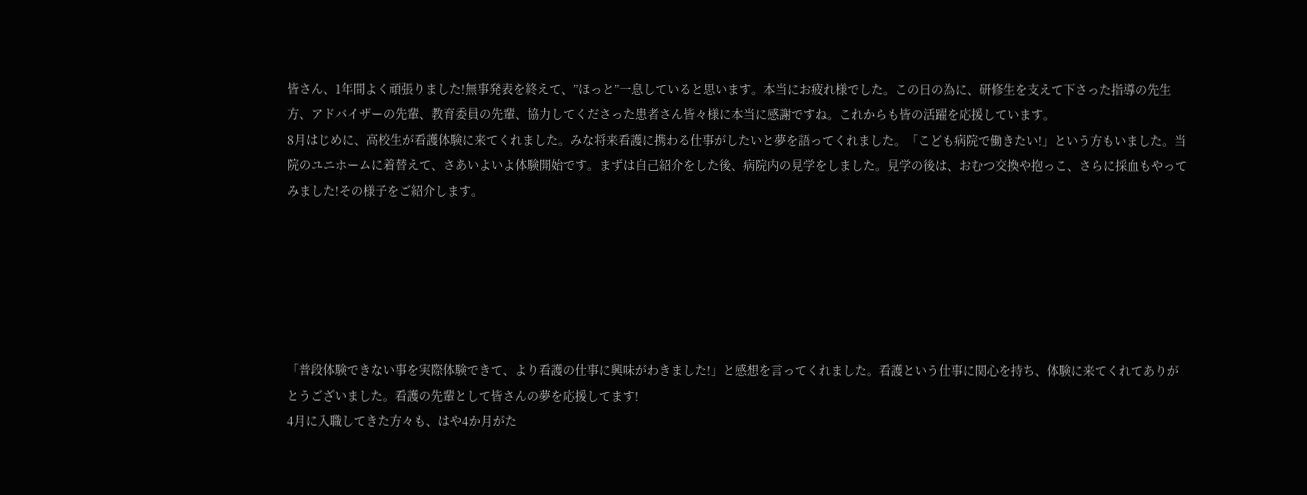皆さん、1年間よく頑張りました!無事発表を終えて、”ほっと”一息していると思います。本当にお疲れ様でした。この日の為に、研修生を支えて下さった指導の先生方、アドバイザーの先輩、教育委員の先輩、協力してくださった患者さん皆々様に本当に感謝ですね。これからも皆の活躍を応援しています。
8月はじめに、高校生が看護体験に来てくれました。みな将来看護に携わる仕事がしたいと夢を語ってくれました。「こども病院で働きたい!」という方もいました。当院のユニホームに着替えて、さあいよいよ体験開始です。まずは自己紹介をした後、病院内の見学をしました。見学の後は、おむつ交換や抱っこ、さらに採血もやってみました!その様子をご紹介します。






「普段体験できない事を実際体験できて、より看護の仕事に興味がわきました!」と感想を言ってくれました。看護という仕事に関心を持ち、体験に来てくれてありがとうございました。看護の先輩として皆さんの夢を応援してます!
4月に入職してきた方々も、はや4か月がた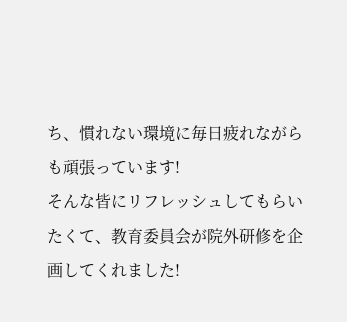ち、慣れない環境に毎日疲れながらも頑張っています!
そんな皆にリフレッシュしてもらいたくて、教育委員会が院外研修を企画してくれました!